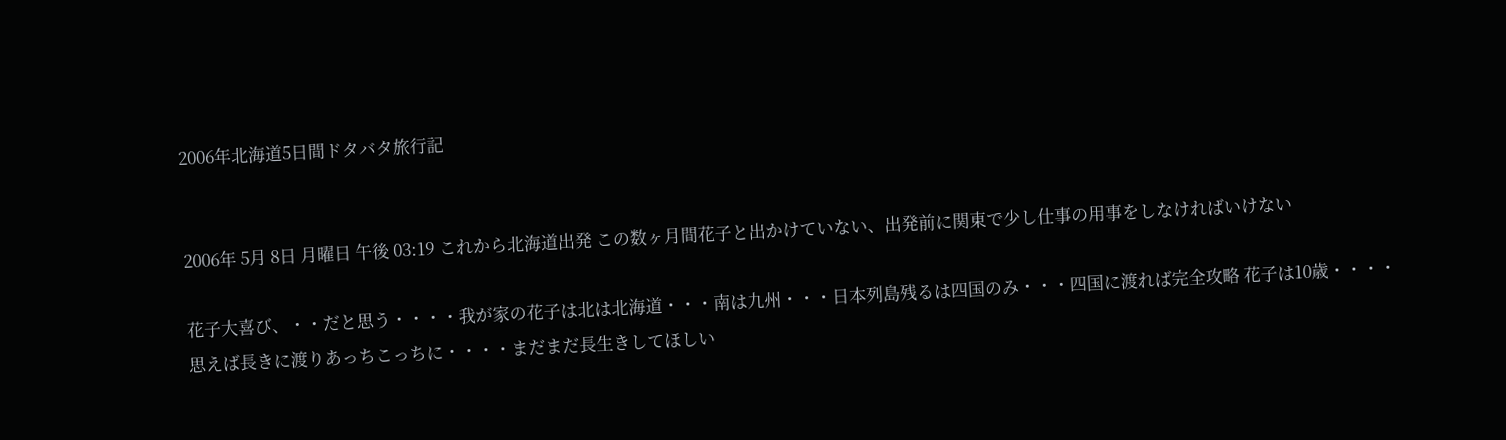2006年北海道5日間ドタバタ旅行記


2006年 5月 8日 月曜日 午後 03:19 これから北海道出発 この数ヶ月間花子と出かけていない、出発前に関東で少し仕事の用事をしなければいけない

花子大喜び、・・だと思う・・・・我が家の花子は北は北海道・・・南は九州・・・日本列島残るは四国のみ・・・四国に渡れば完全攻略 花子は10歳・・・・思えば長きに渡りあっちこっちに・・・・まだまだ長生きしてほしい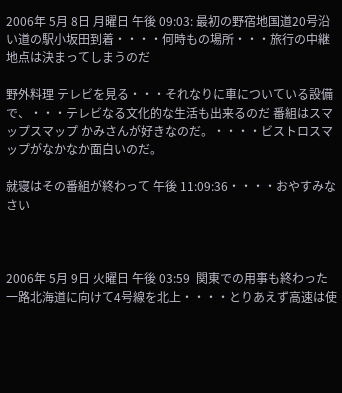2006年 5月 8日 月曜日 午後 09:03: 最初の野宿地国道20号沿い道の駅小坂田到着・・・・何時もの場所・・・旅行の中継地点は決まってしまうのだ

野外料理 テレビを見る・・・それなりに車についている設備で、・・・テレビなる文化的な生活も出来るのだ 番組はスマップスマップ かみさんが好きなのだ。・・・・ビストロスマップがなかなか面白いのだ。

就寝はその番組が終わって 午後 11:09:36・・・・おやすみなさい



2006年 5月 9日 火曜日 午後 03:59  関東での用事も終わった 一路北海道に向けて4号線を北上・・・・とりあえず高速は使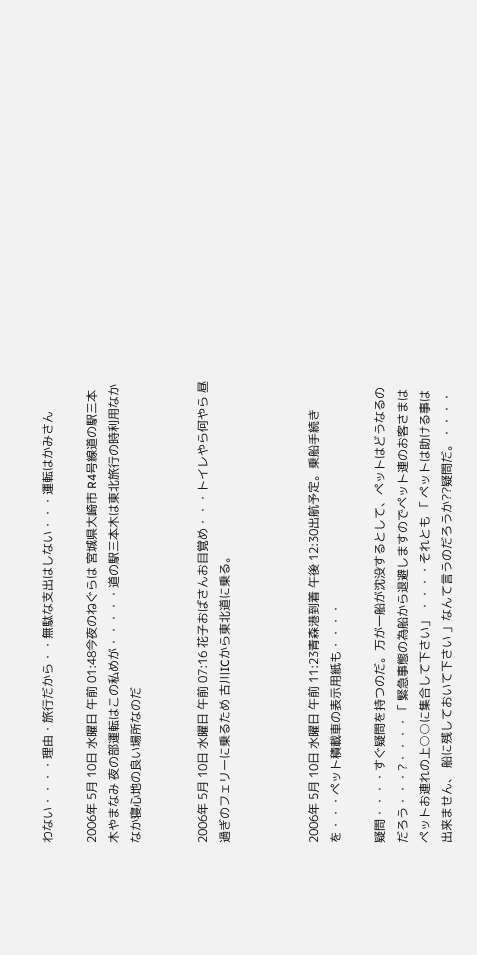わない・・・・理由・旅行だから・・無駄な支出はしない・・・運転はかみさん

2006年 5月 10日 水曜日 午前 01:48今夜のねぐらは 宮城県大崎市 R4号線道の駅三本木やまなみ 夜の部運転はこの私めが・・・・・道の駅三本木は東北旅行の時利用なかなか寝心地の良い場所なのだ


2006年 5月 10日 水曜日 午前 07:16 花子おばさんお目覚め・・・トイレやら何やら 昼過ぎのフェリーに乗るため 古川ICから東北道に乗る。



2006年 5月 10日 水曜日 午前 11:23青森港到着 午後 12:30出航予定。乗船手続きを・・・ペット積載車の表示用紙も・・・・

疑問・・・・すぐ疑問を持つのだ。万が一船が沈没するとして、ペットはどうなるのだろう・・・?・・・・「 緊急事態の為船から退避しますのでペット連のお客さまはペットお連れの上○○に集合して下さい」 ・・・・それとも 「 ペットは助ける事は出来ません、 船に残しておいて下さい 」なんて言うのだろうか??疑問だ。・・・・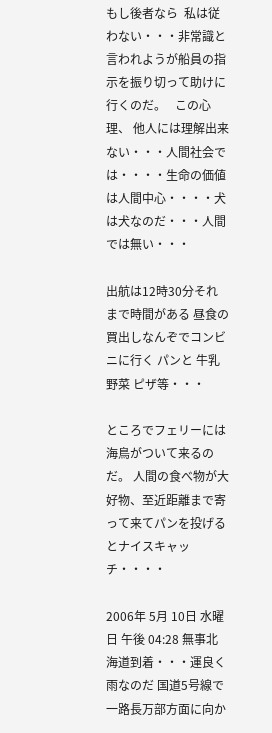もし後者なら  私は従わない・・・非常識と言われようが船員の指示を振り切って助けに行くのだ。   この心理、 他人には理解出来ない・・・人間社会では・・・・生命の価値は人間中心・・・・犬は犬なのだ・・・人間では無い・・・

出航は12時30分それまで時間がある 昼食の買出しなんぞでコンビニに行く パンと 牛乳野菜 ピザ等・・・

ところでフェリーには海鳥がついて来るのだ。 人間の食べ物が大好物、至近距離まで寄って来てパンを投げるとナイスキャッチ・・・・

2006年 5月 10日 水曜日 午後 04:28 無事北海道到着・・・運良く雨なのだ 国道5号線で一路長万部方面に向か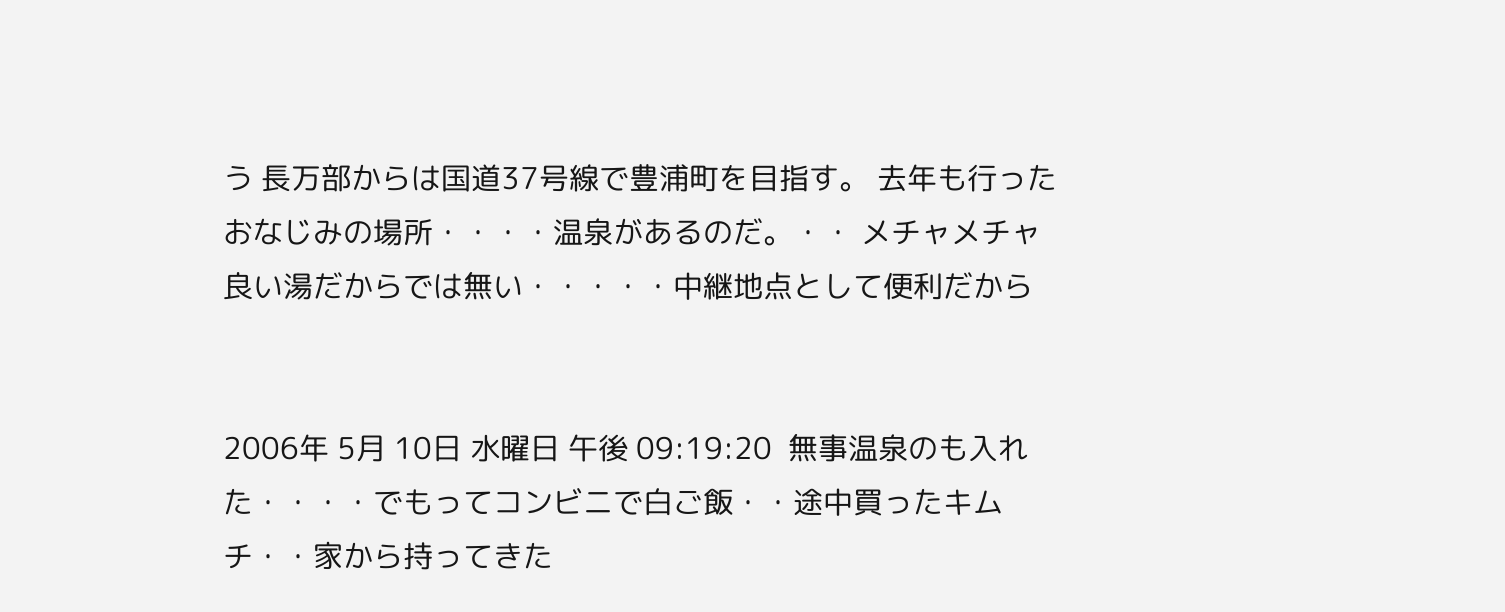う 長万部からは国道37号線で豊浦町を目指す。 去年も行ったおなじみの場所・・・・温泉があるのだ。・・ メチャメチャ良い湯だからでは無い・・・・・中継地点として便利だから


2006年 5月 10日 水曜日 午後 09:19:20  無事温泉のも入れた・・・・でもってコンビニで白ご飯・・途中買ったキムチ・・家から持ってきた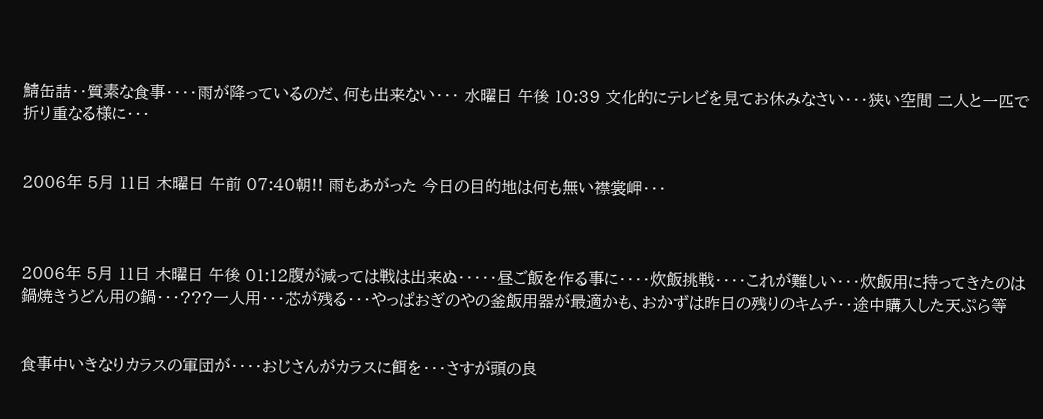鯖缶詰・・質素な食事・・・・雨が降っているのだ、何も出来ない・・・ 水曜日 午後 10:39 文化的にテレビを見てお休みなさい・・・狭い空間 二人と一匹で折り重なる様に・・・


2006年 5月 11日 木曜日 午前 07:40朝!! 雨もあがった 今日の目的地は何も無い襟裳岬・・・



2006年 5月 11日 木曜日 午後 01:12腹が減っては戦は出来ぬ・・・・・昼ご飯を作る事に・・・・炊飯挑戦・・・・これが難しい・・・炊飯用に持ってきたのは鍋焼きうどん用の鍋・・・???一人用・・・芯が残る・・・やっぱおぎのやの釜飯用器が最適かも、おかずは昨日の残りのキムチ・・途中購入した天ぷら等


食事中いきなりカラスの軍団が・・・・おじさんがカラスに餌を・・・さすが頭の良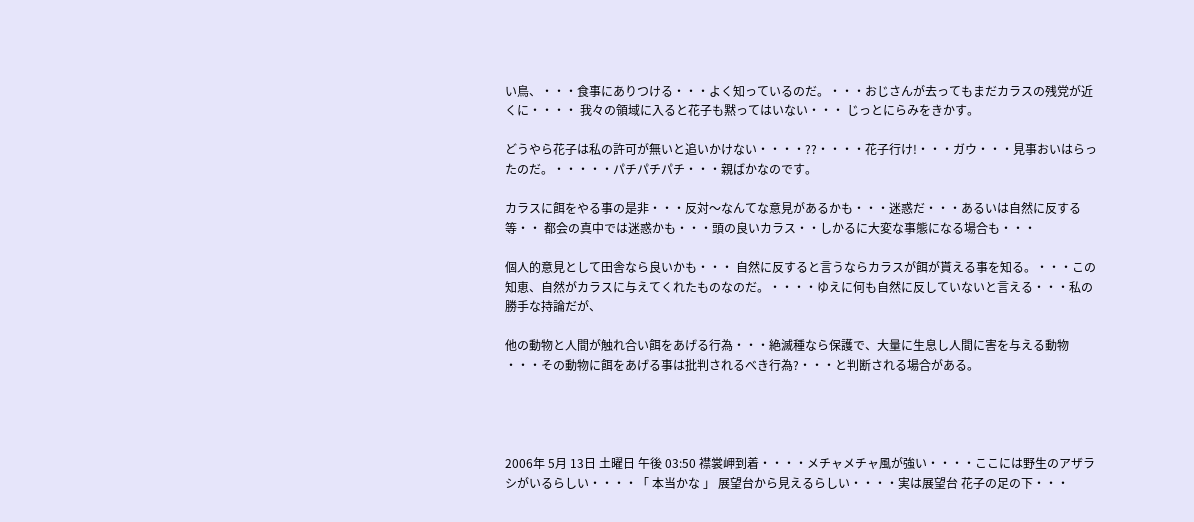い鳥、・・・食事にありつける・・・よく知っているのだ。・・・おじさんが去ってもまだカラスの残党が近くに・・・・ 我々の領域に入ると花子も黙ってはいない・・・ じっとにらみをきかす。

どうやら花子は私の許可が無いと追いかけない・・・・??・・・・花子行け!・・・ガウ・・・見事おいはらったのだ。・・・・・パチパチパチ・・・親ばかなのです。

カラスに餌をやる事の是非・・・反対〜なんてな意見があるかも・・・迷惑だ・・・あるいは自然に反する等・・ 都会の真中では迷惑かも・・・頭の良いカラス・・しかるに大変な事態になる場合も・・・

個人的意見として田舎なら良いかも・・・ 自然に反すると言うならカラスが餌が貰える事を知る。・・・この知恵、自然がカラスに与えてくれたものなのだ。・・・・ゆえに何も自然に反していないと言える・・・私の勝手な持論だが、

他の動物と人間が触れ合い餌をあげる行為・・・絶滅種なら保護で、大量に生息し人間に害を与える動物  ・・・その動物に餌をあげる事は批判されるべき行為?・・・と判断される場合がある。




2006年 5月 13日 土曜日 午後 03:50 襟裳岬到着・・・・メチャメチャ風が強い・・・・ここには野生のアザラシがいるらしい・・・・「 本当かな 」 展望台から見えるらしい・・・・実は展望台 花子の足の下・・・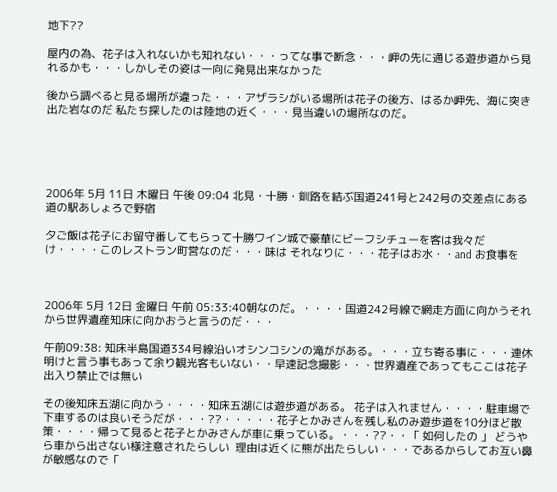地下??

屋内の為、花子は入れないかも知れない・・・ってな事で断念・・・岬の先に通じる遊歩道から見れるかも・・・しかしその姿は一向に発見出来なかった

後から調べると見る場所が違った・・・アザラシがいる場所は花子の後方、はるか岬先、海に突き出た岩なのだ 私たち探したのは陸地の近く・・・見当違いの場所なのだ。





2006年 5月 11日 木曜日 午後 09:04 北見・十勝・釧路を結ぶ国道241号と242号の交差点にある道の駅あしょろで野宿

夕ご飯は花子にお留守番してもらって十勝ワイン城で豪華にビーフシチューを客は我々だけ・・・・このレストラン町営なのだ・・・味は それなりに・・・花子はお水・・and お食事を



2006年 5月 12日 金曜日 午前 05:33:40朝なのだ。・・・・国道242号線で網走方面に向かうそれから世界遺産知床に向かおうと言うのだ・・・

午前09:38: 知床半島国道334号線沿いオシンコシンの滝ががある。・・・立ち寄る事に・・・連休明けと言う事もあって余り観光客もいない・・早速記念撮影・・・世界遺産であってもここは花子出入り禁止では無い

その後知床五湖に向かう・・・・知床五湖には遊歩道がある。 花子は入れません・・・・駐車場で下車するのは良いそうだが・・・??・・・・・花子とかみさんを残し私のみ遊歩道を10分ほど散策・・・・帰って見ると花子とかみさんが車に乗っている。・・・??・・「 如何したの 」 どうやら車から出さない様注意されたらしい  理由は近くに熊が出たらしい・・・であるからしてお互い鼻が敏感なので「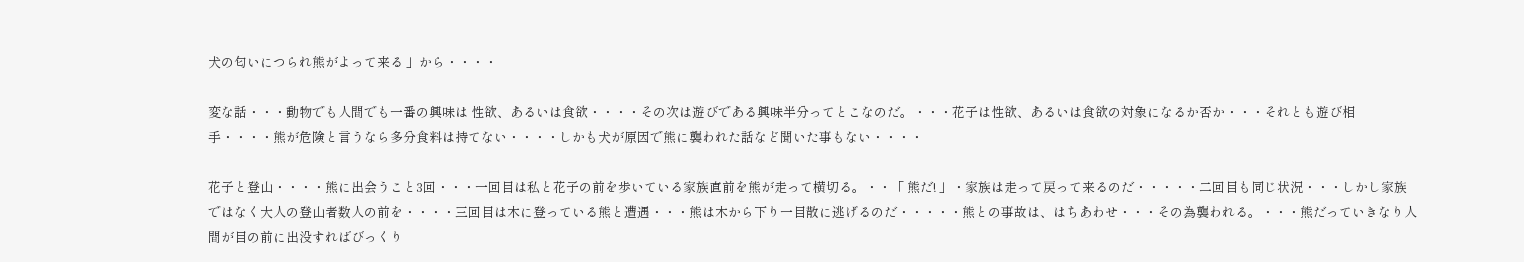犬の匂いにつられ熊がよって来る 」から・・・・

変な話・・・動物でも人間でも一番の興味は 性欲、あるいは食欲・・・・その次は遊びである興味半分ってとこなのだ。・・・花子は性欲、あるいは食欲の対象になるか否か・・・それとも遊び相手・・・・熊が危険と言うなら多分食料は持てない・・・・しかも犬が原因で熊に襲われた話など聞いた事もない・・・・

花子と登山・・・・熊に出会うこと3回・・・一回目は私と花子の前を歩いている家族直前を熊が走って横切る。・・「 熊だ! 」・家族は走って戻って来るのだ・・・・・二回目も同じ状況・・・しかし家族ではなく大人の登山者数人の前を・・・・三回目は木に登っている熊と遭遇・・・熊は木から下り一目散に逃げるのだ・・・・・熊との事故は、はちあわせ・・・その為襲われる。・・・熊だっていきなり人間が目の前に出没すればびっくり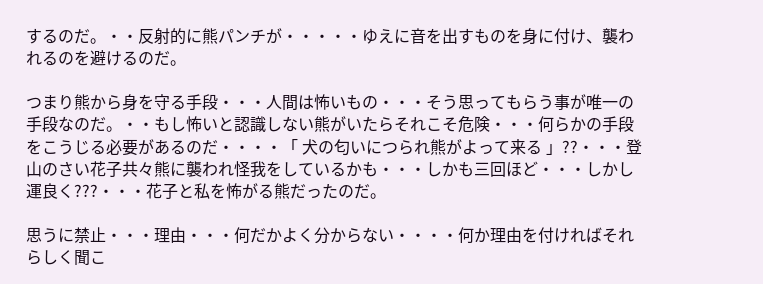するのだ。・・反射的に熊パンチが・・・・・ゆえに音を出すものを身に付け、襲われるのを避けるのだ。

つまり熊から身を守る手段・・・人間は怖いもの・・・そう思ってもらう事が唯一の手段なのだ。・・もし怖いと認識しない熊がいたらそれこそ危険・・・何らかの手段をこうじる必要があるのだ・・・・「 犬の匂いにつられ熊がよって来る 」??・・・登山のさい花子共々熊に襲われ怪我をしているかも・・・しかも三回ほど・・・しかし運良く???・・・花子と私を怖がる熊だったのだ。

思うに禁止・・・理由・・・何だかよく分からない・・・・何か理由を付ければそれらしく聞こ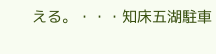える。・・・知床五湖駐車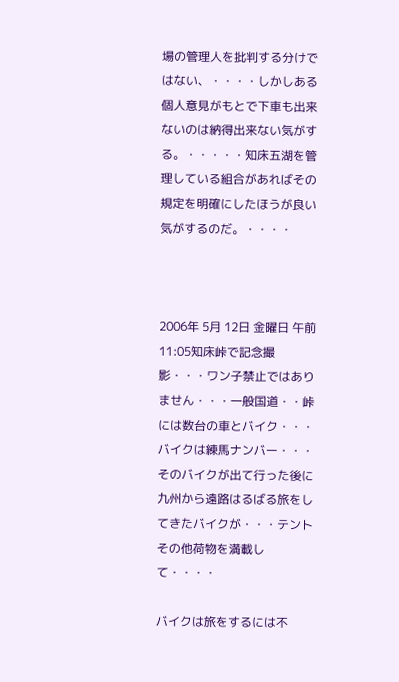場の管理人を批判する分けではない、・・・・しかしある個人意見がもとで下車も出来ないのは納得出来ない気がする。・・・・・知床五湖を管理している組合があればその規定を明確にしたほうが良い気がするのだ。・・・・



2006年 5月 12日 金曜日 午前 11:05知床峠で記念撮影・・・ワン子禁止ではありません・・・一般国道・・峠には数台の車とバイク・・・バイクは練馬ナンバー・・・そのバイクが出て行った後に九州から遠路はるばる旅をしてきたバイクが・・・テントその他荷物を満載して・・・・

バイクは旅をするには不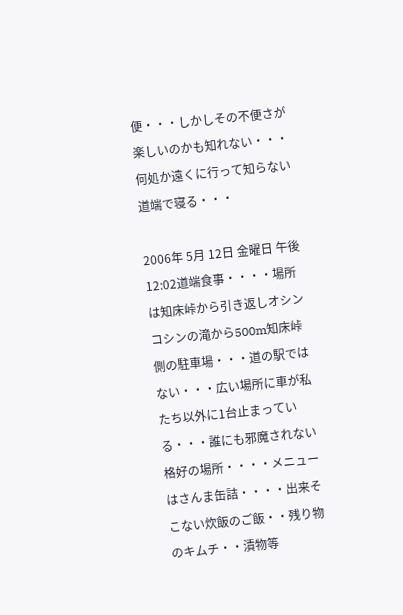便・・・しかしその不便さが楽しいのかも知れない・・・何処か遠くに行って知らない道端で寝る・・・

2006年 5月 12日 金曜日 午後 12:02道端食事・・・・場所は知床峠から引き返しオシンコシンの滝から500m知床峠側の駐車場・・・道の駅ではない・・・広い場所に車が私たち以外に1台止まっている・・・誰にも邪魔されない格好の場所・・・・メニューはさんま缶詰・・・・出来そこない炊飯のご飯・・残り物のキムチ・・漬物等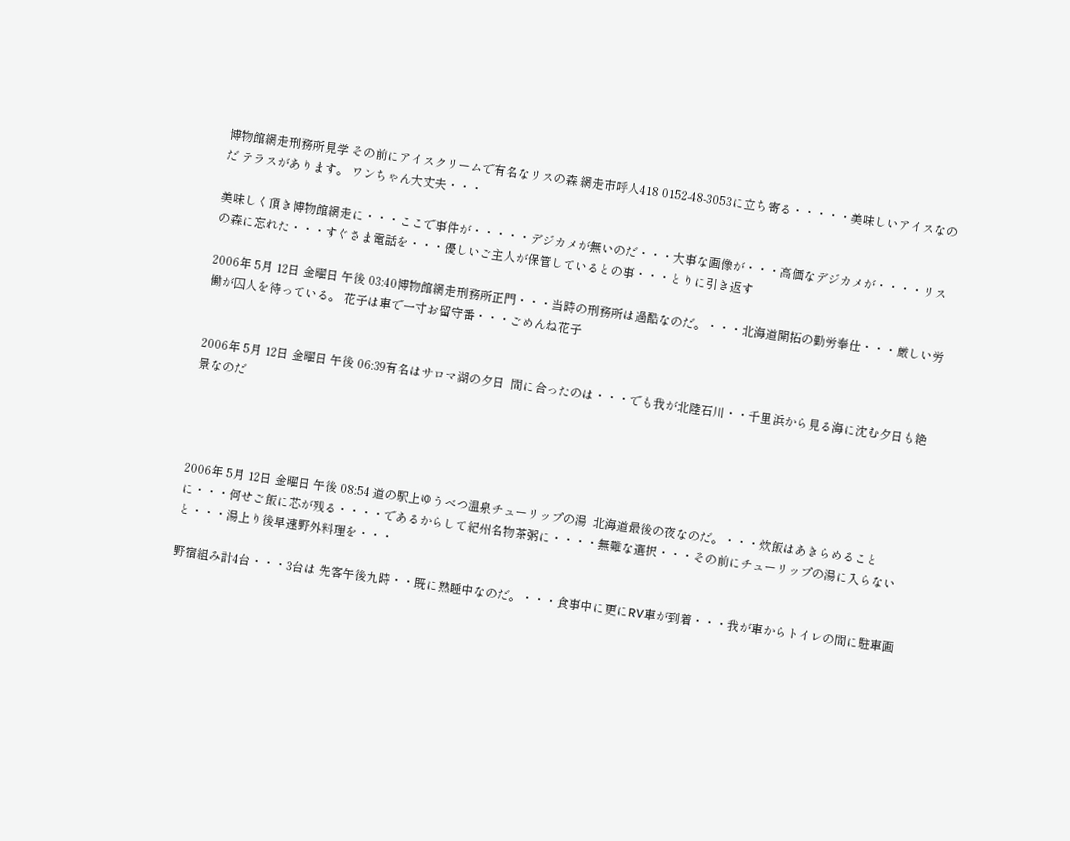博物館網走刑務所見学 その前にアイスクリームで有名なリスの森 網走市呼人418 0152-48-3053に立ち寄る・・・・・美味しいアイスなのだ テラスがあります。 ワンちゃん大丈夫・・・

美味しく頂き博物館網走に・・・ここで事件が・・・・・デジカメが無いのだ・・・大事な画像が・・・高価なデジカメが・・・・リスの森に忘れた・・・すぐさま電話を・・・優しいご主人が保管しているとの事・・・とりに引き返す

2006年 5月 12日 金曜日 午後 03:40博物館網走刑務所正門・・・当時の刑務所は過酷なのだ。・・・北海道開拓の勤労奉仕・・・厳しい労働が囚人を待っている。 花子は車で一寸お留守番・・・ごめんね花子


2006年 5月 12日 金曜日 午後 06:39有名はサロマ湖の夕日  間に合ったのは・・・でも我が北陸石川・・千里浜から見る海に沈む夕日も絶景なのだ




2006年 5月 12日 金曜日 午後 08:54 道の駅上ゆうべつ温泉チューリップの湯  北海道最後の夜なのだ。・・・炊飯はあきらめることに・・・何せご飯に芯が残る・・・・であるからして紀州名物茶粥に・・・・無難な選択・・・その前にチューリップの湯に入らないと・・・湯上り後早速野外料理を・・・

野宿組み計4台・・・3台は 先客午後九時・・既に熟睡中なのだ。・・・食事中に更にRV車が到着・・・我が車からトイレの間に駐車画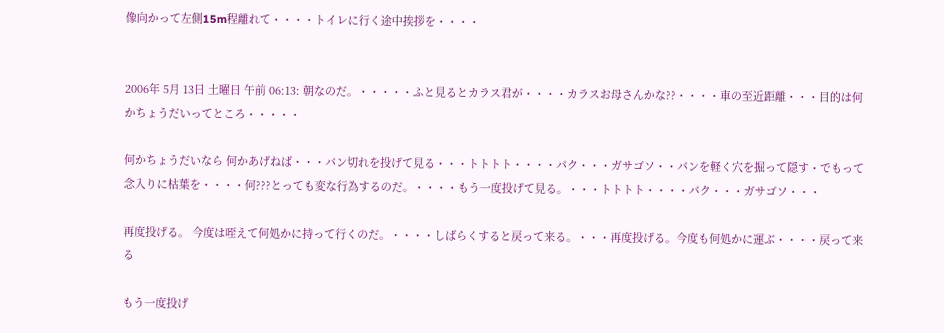像向かって左側15m程離れて・・・・トイレに行く途中挨拶を・・・・


2006年 5月 13日 土曜日 午前 06:13: 朝なのだ。・・・・・ふと見るとカラス君が・・・・カラスお母さんかな??・・・・車の至近距離・・・目的は何かちょうだいってところ・・・・・

何かちょうだいなら 何かあげねば・・・パン切れを投げて見る・・・トトトト・・・・パク・・・ガサゴソ・・パンを軽く穴を掘って隠す・でもって念入りに枯葉を・・・・何???とっても変な行為するのだ。・・・・もう一度投げて見る。・・・トトトト・・・・パク・・・ガサゴソ・・・

再度投げる。 今度は咥えて何処かに持って行くのだ。・・・・しばらくすると戻って来る。・・・再度投げる。今度も何処かに運ぶ・・・・戻って来る

もう一度投げ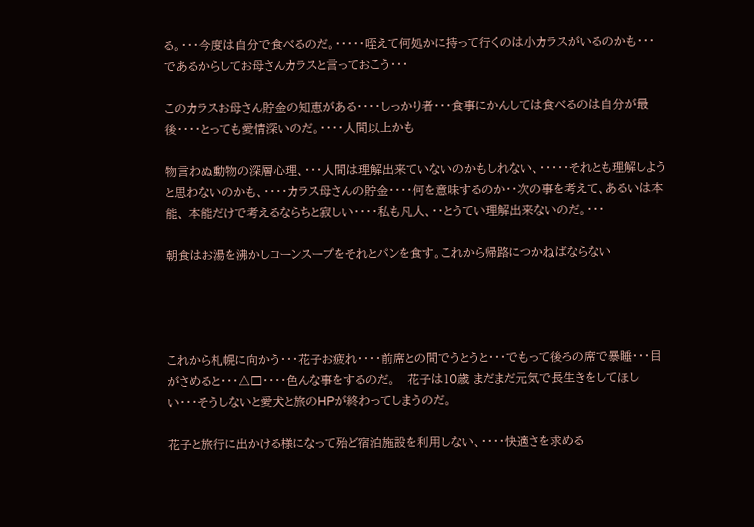る。・・・今度は自分で食べるのだ。・・・・・咥えて何処かに持って行くのは小カラスがいるのかも・・・であるからしてお母さんカラスと言っておこう・・・

このカラスお母さん貯金の知恵がある・・・・しっかり者・・・食事にかんしては食べるのは自分が最後・・・・とっても愛情深いのだ。・・・・人間以上かも

物言わぬ動物の深層心理、・・・人間は理解出来ていないのかもしれない、・・・・・それとも理解しようと思わないのかも、・・・・カラス母さんの貯金・・・・何を意味するのか・・次の事を考えて、あるいは本能、 本能だけで考えるならちと寂しい・・・・私も凡人、・・とうてい理解出来ないのだ。・・・

朝食はお湯を沸かしコーンスープをそれとパンを食す。これから帰路につかねばならない




これから札幌に向かう・・・花子お疲れ・・・・前席との間でうとうと・・・でもって後ろの席で暴睡・・・目がさめると・・・△□・・・・色んな事をするのだ。   花子は10歳 まだまだ元気で長生きをしてほしい・・・そうしないと愛犬と旅のHPが終わってしまうのだ。

花子と旅行に出かける様になって殆ど宿泊施設を利用しない、・・・・快適さを求める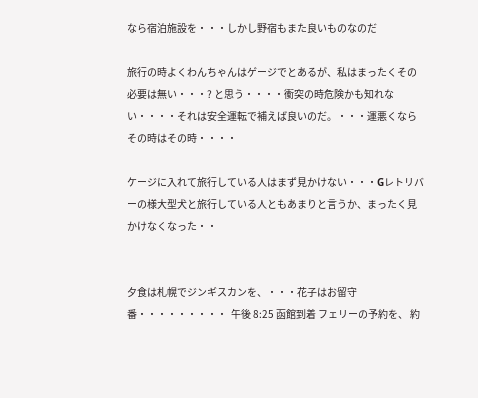なら宿泊施設を・・・しかし野宿もまた良いものなのだ

旅行の時よくわんちゃんはゲージでとあるが、私はまったくその必要は無い・・・? と思う・・・・衝突の時危険かも知れない・・・・それは安全運転で補えば良いのだ。・・・運悪くならその時はその時・・・・

ケージに入れて旅行している人はまず見かけない・・・Gレトリバーの様大型犬と旅行している人ともあまりと言うか、まったく見かけなくなった・・


夕食は札幌でジンギスカンを、・・・花子はお留守番・・・・・・・・・  午後 8:25 函館到着 フェリーの予約を、 約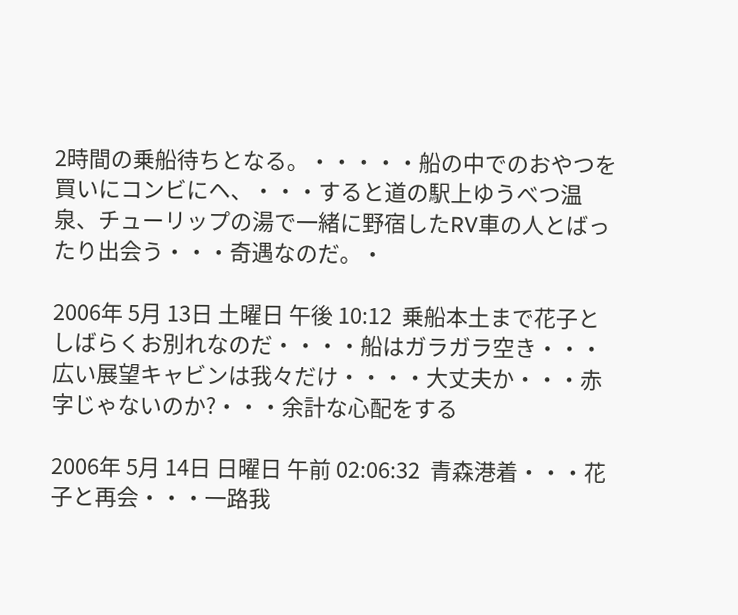2時間の乗船待ちとなる。・・・・・船の中でのおやつを買いにコンビにヘ、・・・すると道の駅上ゆうべつ温泉、チューリップの湯で一緒に野宿したRV車の人とばったり出会う・・・奇遇なのだ。・

2006年 5月 13日 土曜日 午後 10:12  乗船本土まで花子としばらくお別れなのだ・・・・船はガラガラ空き・・・広い展望キャビンは我々だけ・・・・大丈夫か・・・赤字じゃないのか?・・・余計な心配をする

2006年 5月 14日 日曜日 午前 02:06:32  青森港着・・・花子と再会・・・一路我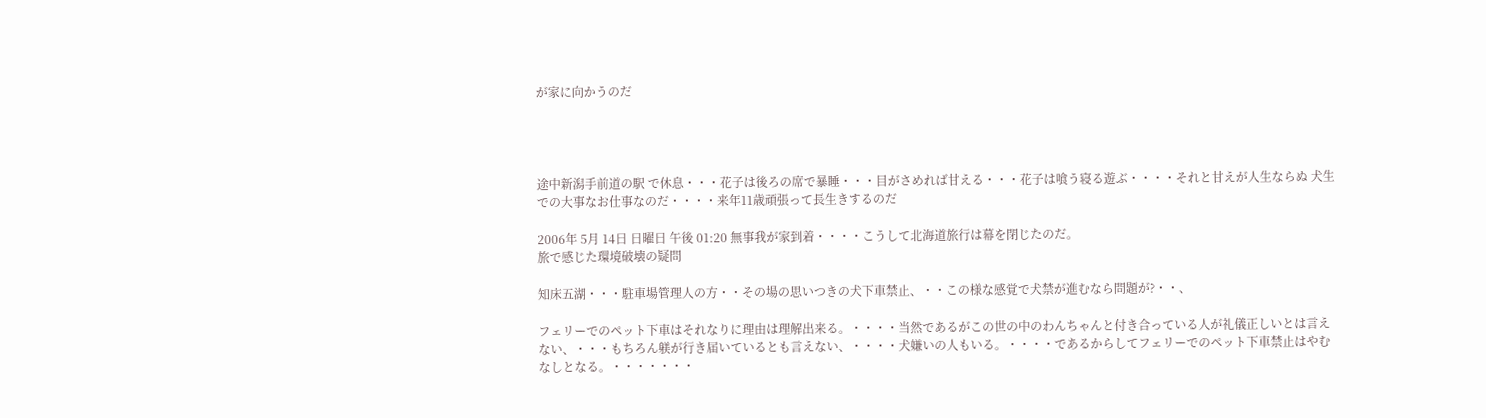が家に向かうのだ




途中新潟手前道の駅 で休息・・・花子は後ろの席で暴睡・・・目がさめれば甘える・・・花子は喰う寝る遊ぶ・・・・それと甘えが人生ならぬ 犬生での大事なお仕事なのだ・・・・来年11歳頑張って長生きするのだ

2006年 5月 14日 日曜日 午後 01:20 無事我が家到着・・・・こうして北海道旅行は幕を閉じたのだ。
旅で感じた環境破壊の疑問

知床五湖・・・駐車場管理人の方・・その場の思いつきの犬下車禁止、・・この様な感覚で犬禁が進むなら問題が?・・、

フェリーでのペット下車はそれなりに理由は理解出来る。・・・・当然であるがこの世の中のわんちゃんと付き合っている人が礼儀正しいとは言えない、・・・もちろん躾が行き届いているとも言えない、・・・・犬嫌いの人もいる。・・・・であるからしてフェリーでのペット下車禁止はやむなしとなる。・・・・・・・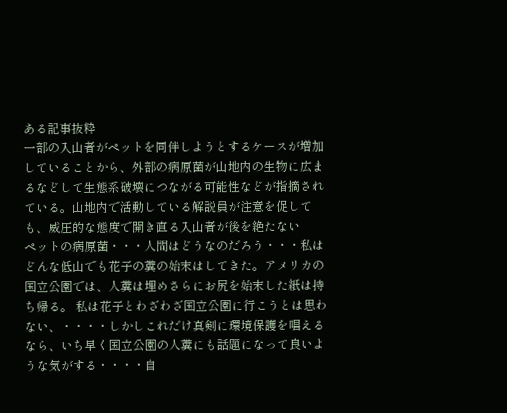ある記事抜粋
一部の入山者がペットを同伴しようとするケースが増加していることから、外部の病原菌が山地内の生物に広まるなどして生態系破壊につながる可能性などが指摘されている。山地内で活動している解説員が注意を促しても、威圧的な態度で開き直る入山者が後を絶たない
ペットの病原菌・・・人間はどうなのだろう・・・私はどんな低山でも花子の糞の始末はしてきた。アメリカの国立公園では、人糞は埋めさらにお尻を始末した紙は持ち帰る。 私は花子とわざわざ国立公園に行こうとは思わない、・・・・しかしこれだけ真剣に環境保護を唱えるなら、いち早く国立公園の人糞にも話題になって良いような気がする・・・・自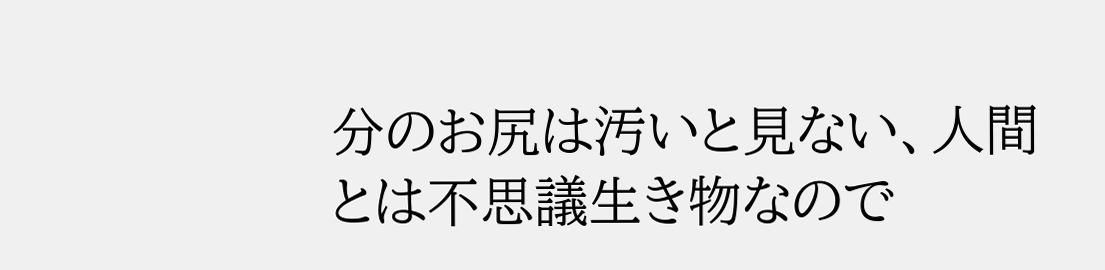分のお尻は汚いと見ない、人間とは不思議生き物なので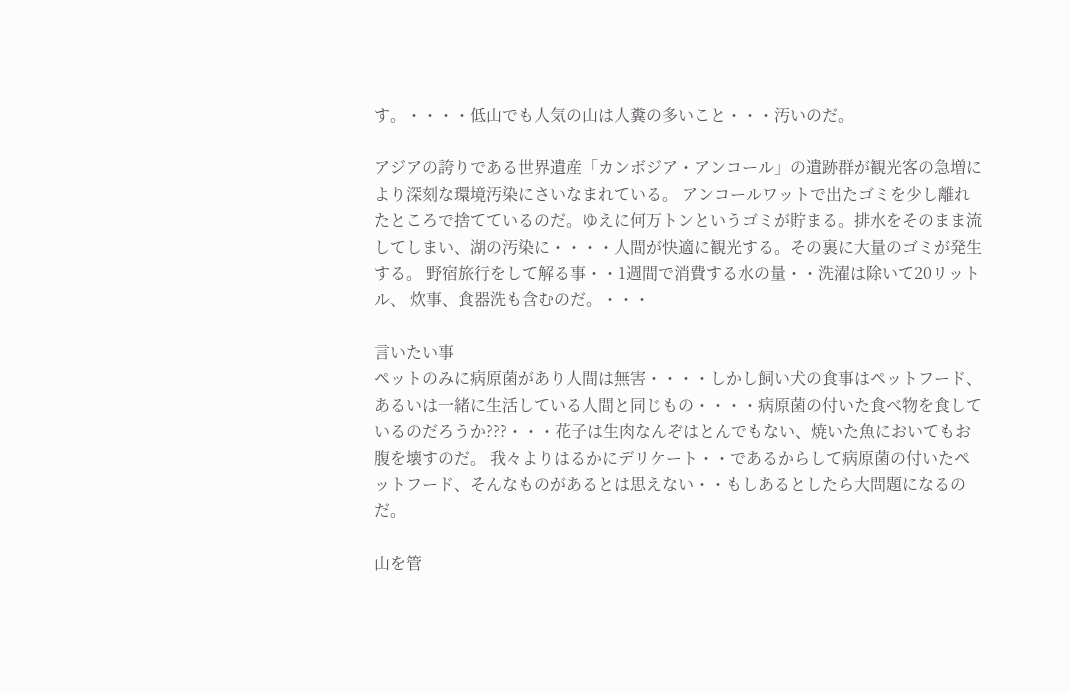す。・・・・低山でも人気の山は人糞の多いこと・・・汚いのだ。

アジアの誇りである世界遺産「カンボジア・アンコール」の遺跡群が観光客の急増により深刻な環境汚染にさいなまれている。 アンコールワットで出たゴミを少し離れたところで捨てているのだ。ゆえに何万トンというゴミが貯まる。排水をそのまま流してしまい、湖の汚染に・・・・人間が快適に観光する。その裏に大量のゴミが発生する。 野宿旅行をして解る事・・1週間で消費する水の量・・洗濯は除いて20リットル、 炊事、食器洗も含むのだ。・・・

言いたい事
ペットのみに病原菌があり人間は無害・・・・しかし飼い犬の食事はペットフード、あるいは一緒に生活している人間と同じもの・・・・病原菌の付いた食べ物を食しているのだろうか???・・・花子は生肉なんぞはとんでもない、焼いた魚においてもお腹を壊すのだ。 我々よりはるかにデリケート・・であるからして病原菌の付いたペットフード、そんなものがあるとは思えない・・もしあるとしたら大問題になるのだ。

山を管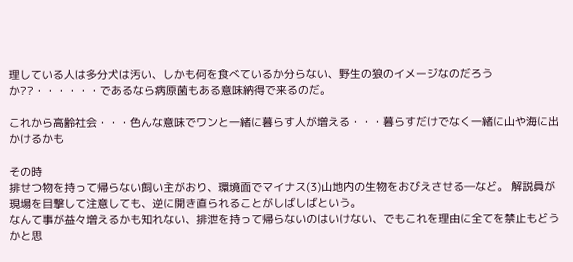理している人は多分犬は汚い、しかも何を食べているか分らない、野生の狼のイメージなのだろうか??・・・・・・であるなら病原菌もある意味納得で来るのだ。

これから高齢社会・・・色んな意味でワンと一緒に暮らす人が増える・・・暮らすだけでなく一緒に山や海に出かけるかも

その時
排せつ物を持って帰らない飼い主がおり、環境面でマイナス(3)山地内の生物をおびえさせる―など。 解説員が現場を目撃して注意しても、逆に開き直られることがしばしばという。
なんて事が益々増えるかも知れない、排泄を持って帰らないのはいけない、でもこれを理由に全てを禁止もどうかと思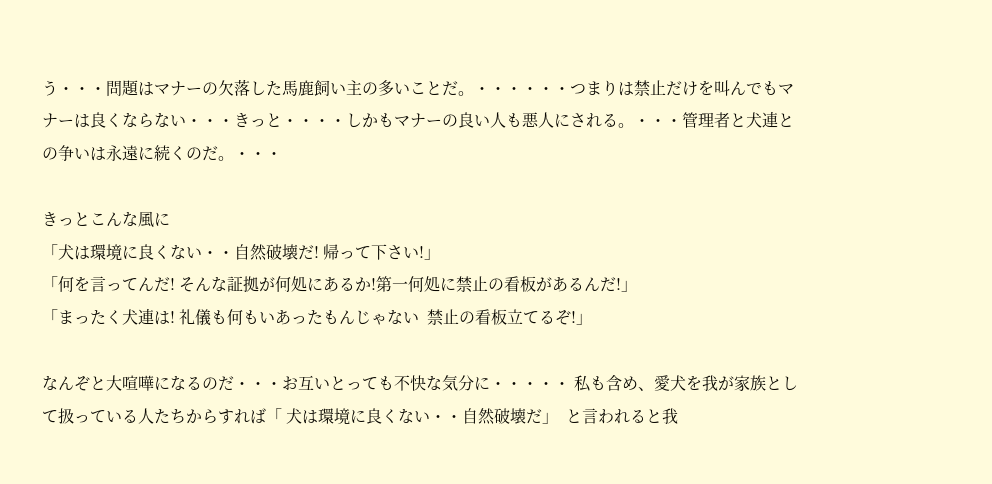う・・・問題はマナーの欠落した馬鹿飼い主の多いことだ。・・・・・・つまりは禁止だけを叫んでもマナーは良くならない・・・きっと・・・・しかもマナーの良い人も悪人にされる。・・・管理者と犬連との争いは永遠に続くのだ。・・・

きっとこんな風に
「犬は環境に良くない・・自然破壊だ! 帰って下さい!」
「何を言ってんだ! そんな証拠が何処にあるか!第一何処に禁止の看板があるんだ!」
「まったく犬連は! 礼儀も何もいあったもんじゃない  禁止の看板立てるぞ!」

なんぞと大喧嘩になるのだ・・・お互いとっても不快な気分に・・・・・ 私も含め、愛犬を我が家族として扱っている人たちからすれば「 犬は環境に良くない・・自然破壊だ」  と言われると我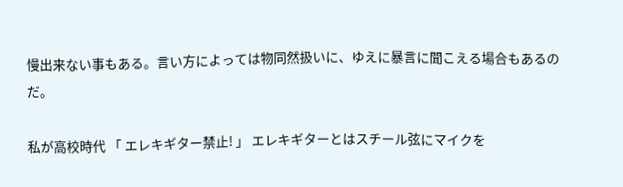慢出来ない事もある。言い方によっては物同然扱いに、ゆえに暴言に聞こえる場合もあるのだ。

私が高校時代 「 エレキギター禁止! 」 エレキギターとはスチール弦にマイクを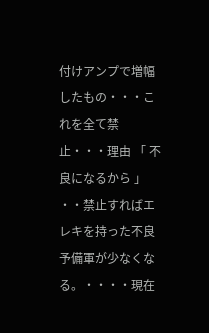付けアンプで増幅したもの・・・これを全て禁止・・・理由 「 不良になるから 」 ・・禁止すればエレキを持った不良予備軍が少なくなる。・・・・現在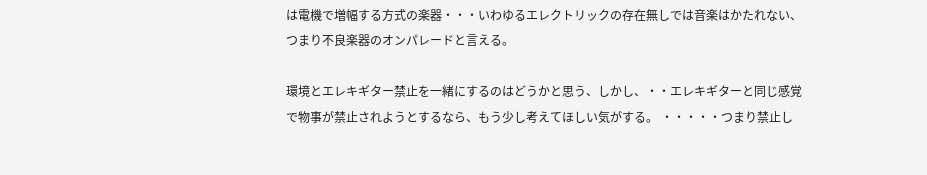は電機で増幅する方式の楽器・・・いわゆるエレクトリックの存在無しでは音楽はかたれない、つまり不良楽器のオンパレードと言える。

環境とエレキギター禁止を一緒にするのはどうかと思う、しかし、・・エレキギターと同じ感覚で物事が禁止されようとするなら、もう少し考えてほしい気がする。 ・・・・・つまり禁止し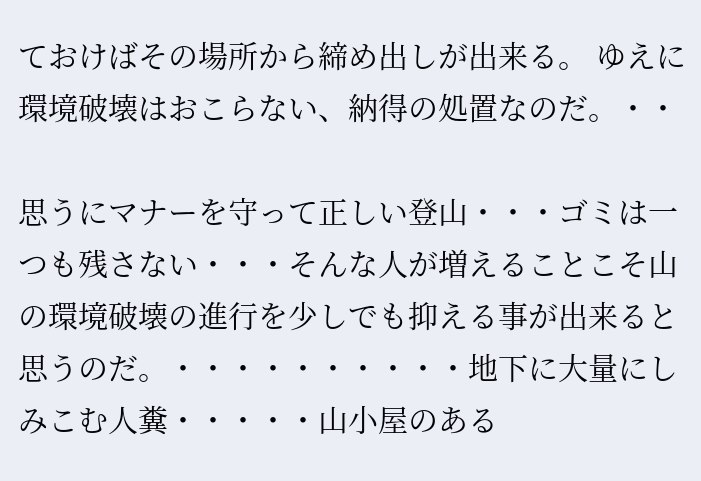ておけばその場所から締め出しが出来る。 ゆえに環境破壊はおこらない、納得の処置なのだ。・・

思うにマナーを守って正しい登山・・・ゴミは一つも残さない・・・そんな人が増えることこそ山の環境破壊の進行を少しでも抑える事が出来ると思うのだ。・・・・・・・・・・地下に大量にしみこむ人糞・・・・・山小屋のある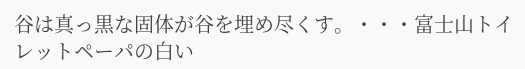谷は真っ黒な固体が谷を埋め尽くす。・・・富士山トイレットペーパの白い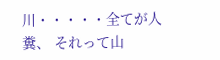川・・・・・全てが人糞、 それって山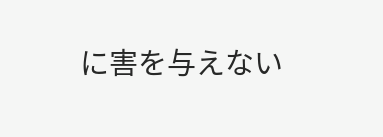に害を与えない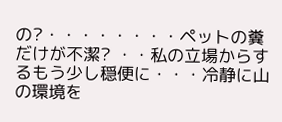の?・・・・・・・・ペットの糞だけが不潔? ・・私の立場からするもう少し穏便に・・・冷静に山の環境を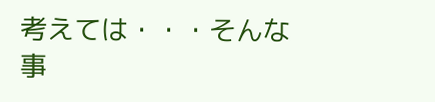考えては・・・そんな事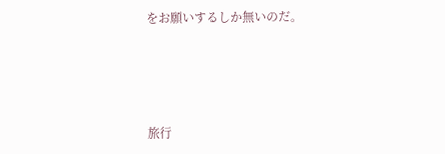をお願いするしか無いのだ。




旅行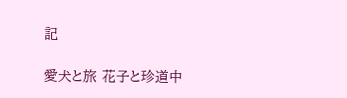記

愛犬と旅 花子と珍道中